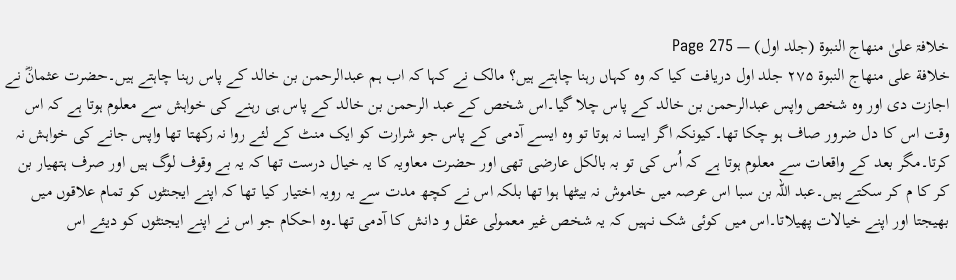خلافۃ علیٰ منھاج النبوۃ (جلد اول) — Page 275
خلافة على منهاج النبوة ۲۷۵ جلد اول دریافت کیا کہ وہ کہاں رہنا چاہتے ہیں؟ مالک نے کہا کہ اب ہم عبدالرحمن بن خالد کے پاس رہنا چاہتے ہیں۔حضرت عثمانؓ نے اجازت دی اور وہ شخص واپس عبدالرحمن بن خالد کے پاس چلا گیا۔اس شخص کے عبد الرحمن بن خالد کے پاس ہی رہنے کی خواہش سے معلوم ہوتا ہے کہ اس وقت اس کا دل ضرور صاف ہو چکا تھا۔کیونکہ اگر ایسا نہ ہوتا تو وہ ایسے آدمی کے پاس جو شرارت کو ایک منٹ کے لئے روا نہ رکھتا تھا واپس جانے کی خواہش نہ کرتا۔مگر بعد کے واقعات سے معلوم ہوتا ہے کہ اُس کی تو بہ بالکل عارضی تھی اور حضرت معاویہ کا یہ خیال درست تھا کہ یہ بے وقوف لوگ ہیں اور صرف ہتھیار بن کر کا م کر سکتے ہیں۔عبد اللہ بن سبا اس عرصہ میں خاموش نہ بیٹھا ہوا تھا بلکہ اس نے کچھ مدت سے یہ رویہ اختیار کیا تھا کہ اپنے ایجنٹوں کو تمام علاقوں میں بھیجتا اور اپنے خیالات پھیلاتا۔اس میں کوئی شک نہیں کہ یہ شخص غیر معمولی عقل و دانش کا آدمی تھا۔وہ احکام جو اس نے اپنے ایجنٹوں کو دیئے اس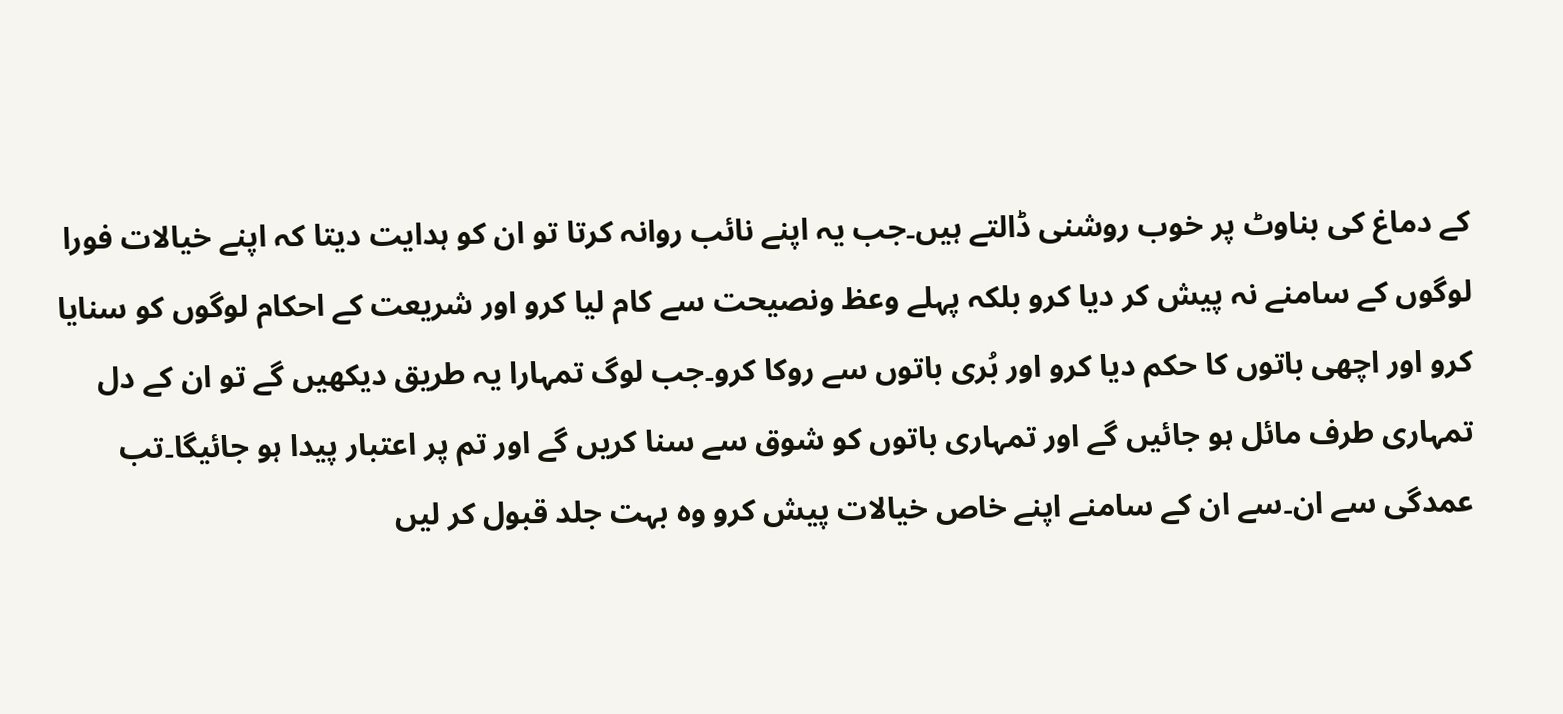کے دماغ کی بناوٹ پر خوب روشنی ڈالتے ہیں۔جب یہ اپنے نائب روانہ کرتا تو ان کو ہدایت دیتا کہ اپنے خیالات فورا لوگوں کے سامنے نہ پیش کر دیا کرو بلکہ پہلے وعظ ونصیحت سے کام لیا کرو اور شریعت کے احکام لوگوں کو سنایا کرو اور اچھی باتوں کا حکم دیا کرو اور بُری باتوں سے روکا کرو۔جب لوگ تمہارا یہ طریق دیکھیں گے تو ان کے دل تمہاری طرف مائل ہو جائیں گے اور تمہاری باتوں کو شوق سے سنا کریں گے اور تم پر اعتبار پیدا ہو جائیگا۔تب عمدگی سے ان۔سے ان کے سامنے اپنے خاص خیالات پیش کرو وہ بہت جلد قبول کر لیں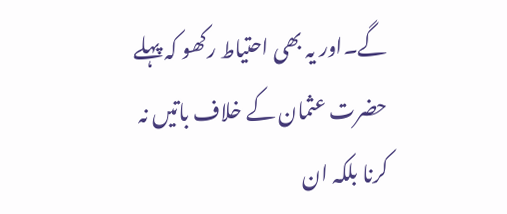گے۔اور یہ بھی احتیاط رکھو کہ پہلے حضرت عثمان کے خلاف باتیں نہ کرنا بلکہ ان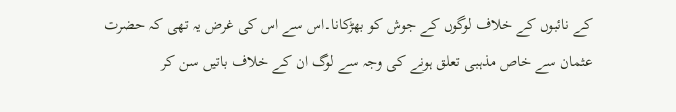کے نائبوں کے خلاف لوگوں کے جوش کو بھڑکانا۔اس سے اس کی غرض یہ تھی کہ حضرت عثمان سے خاص مذہبی تعلق ہونے کی وجہ سے لوگ ان کے خلاف باتیں سن کر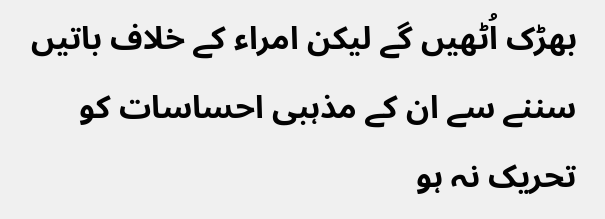بھڑک اُٹھیں گے لیکن امراء کے خلاف باتیں سننے سے ان کے مذہبی احساسات کو تحریک نہ ہو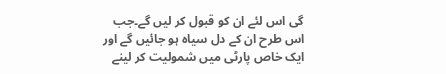گی اس لئے ان کو قبول کر لیں گے۔جب اس طرح ان کے دل سیاہ ہو جائیں گے اور ایک خاص پارٹی میں شمولیت کر لینے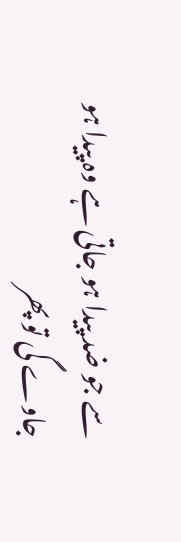سے جو ضد پیدا ہو جاتی ہے وہ پیدا ہو جاوے گی تو پھر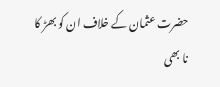حضرت عثمان کے خلاف ان کو بھڑ کا نا بھی